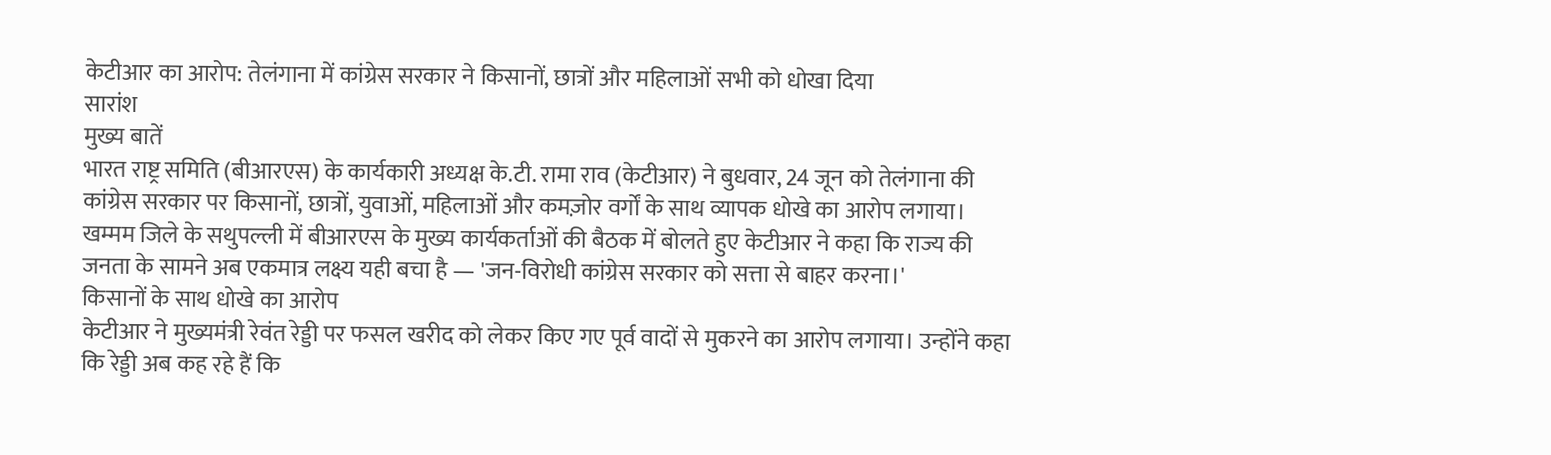केटीआर का आरोप: तेलंगाना में कांग्रेस सरकार ने किसानों, छात्रों और महिलाओं सभी को धोखा दिया
सारांश
मुख्य बातें
भारत राष्ट्र समिति (बीआरएस) के कार्यकारी अध्यक्ष के.टी. रामा राव (केटीआर) ने बुधवार, 24 जून को तेलंगाना की कांग्रेस सरकार पर किसानों, छात्रों, युवाओं, महिलाओं और कमज़ोर वर्गों के साथ व्यापक धोखे का आरोप लगाया। खम्मम जिले के सथुपल्ली में बीआरएस के मुख्य कार्यकर्ताओं की बैठक में बोलते हुए केटीआर ने कहा कि राज्य की जनता के सामने अब एकमात्र लक्ष्य यही बचा है — 'जन-विरोधी कांग्रेस सरकार को सत्ता से बाहर करना।'
किसानों के साथ धोखे का आरोप
केटीआर ने मुख्यमंत्री रेवंत रेड्डी पर फसल खरीद को लेकर किए गए पूर्व वादों से मुकरने का आरोप लगाया। उन्होंने कहा कि रेड्डी अब कह रहे हैं कि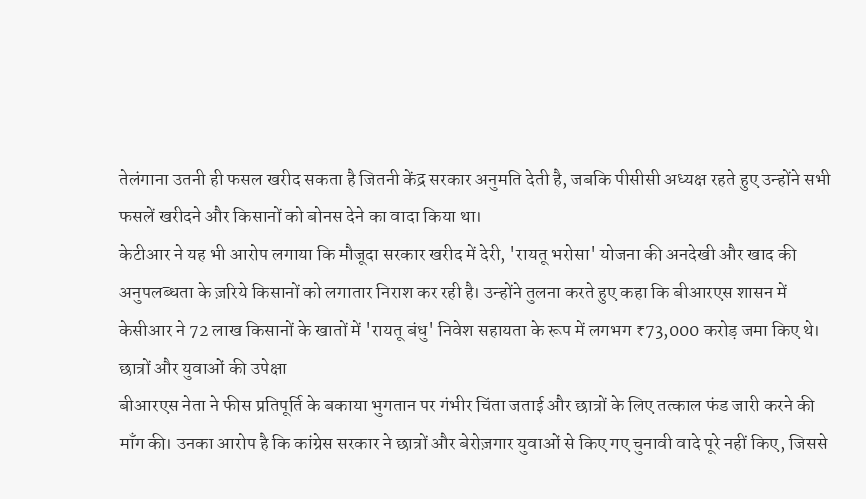तेलंगाना उतनी ही फसल खरीद सकता है जितनी केंद्र सरकार अनुमति देती है, जबकि पीसीसी अध्यक्ष रहते हुए उन्होंने सभी फसलें खरीदने और किसानों को बोनस देने का वादा किया था।
केटीआर ने यह भी आरोप लगाया कि मौजूदा सरकार खरीद में देरी, 'रायतू भरोसा' योजना की अनदेखी और खाद की अनुपलब्धता के ज़रिये किसानों को लगातार निराश कर रही है। उन्होंने तुलना करते हुए कहा कि बीआरएस शासन में केसीआर ने 72 लाख किसानों के खातों में 'रायतू बंधु' निवेश सहायता के रूप में लगभग ₹73,000 करोड़ जमा किए थे।
छात्रों और युवाओं की उपेक्षा
बीआरएस नेता ने फीस प्रतिपूर्ति के बकाया भुगतान पर गंभीर चिंता जताई और छात्रों के लिए तत्काल फंड जारी करने की माँग की। उनका आरोप है कि कांग्रेस सरकार ने छात्रों और बेरोज़गार युवाओं से किए गए चुनावी वादे पूरे नहीं किए, जिससे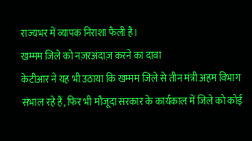राज्यभर में व्यापक निराशा फैली है।
खम्मम जिले को नज़रअंदाज़ करने का दावा
केटीआर ने यह भी उठाया कि खम्मम जिले से तीन मंत्री अहम विभाग संभाल रहे हैं, फिर भी मौजूदा सरकार के कार्यकाल में जिले को कोई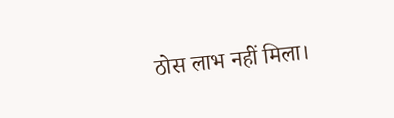ठोस लाभ नहीं मिला।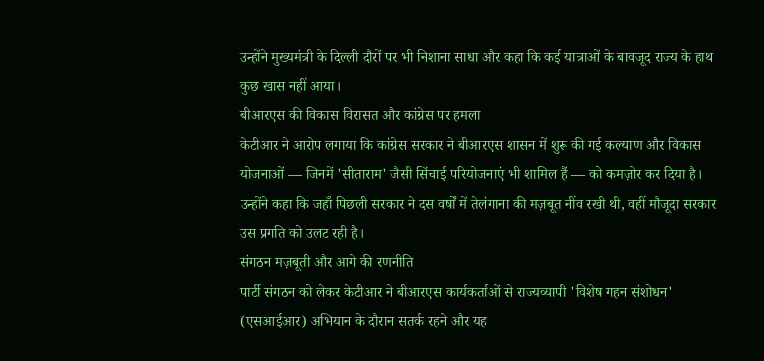उन्होंने मुख्यमंत्री के दिल्ली दौरों पर भी निशाना साधा और कहा कि कई यात्राओं के बावजूद राज्य के हाथ कुछ खास नहीं आया।
बीआरएस की विकास विरासत और कांग्रेस पर हमला
केटीआर ने आरोप लगाया कि कांग्रेस सरकार ने बीआरएस शासन में शुरू की गई कल्याण और विकास योजनाओं — जिनमें 'सीताराम' जैसी सिंचाई परियोजनाएं भी शामिल हैं — को कमज़ोर कर दिया है। उन्होंने कहा कि जहाँ पिछली सरकार ने दस वर्षों में तेलंगाना की मज़बूत नींव रखी थी, वहीं मौजूदा सरकार उस प्रगति को उलट रही है।
संगठन मज़बूती और आगे की रणनीति
पार्टी संगठन को लेकर केटीआर ने बीआरएस कार्यकर्ताओं से राज्यव्यापी 'विशेष गहन संशोधन' (एसआईआर) अभियान के दौरान सतर्क रहने और यह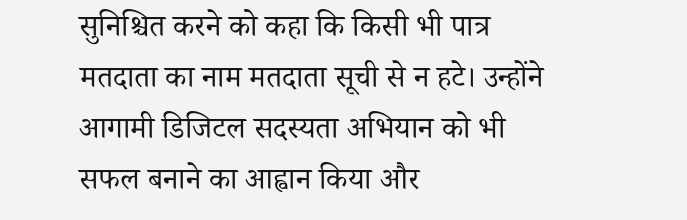सुनिश्चित करने को कहा कि किसी भी पात्र मतदाता का नाम मतदाता सूची से न हटे। उन्होंने आगामी डिजिटल सदस्यता अभियान को भी सफल बनाने का आह्वान किया और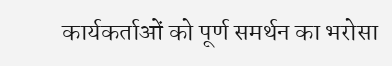कार्यकर्ताओं को पूर्ण समर्थन का भरोसा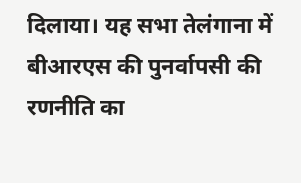दिलाया। यह सभा तेलंगाना में बीआरएस की पुनर्वापसी की रणनीति का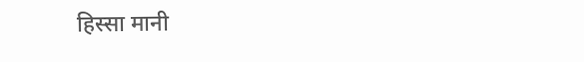हिस्सा मानी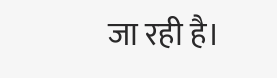जा रही है।